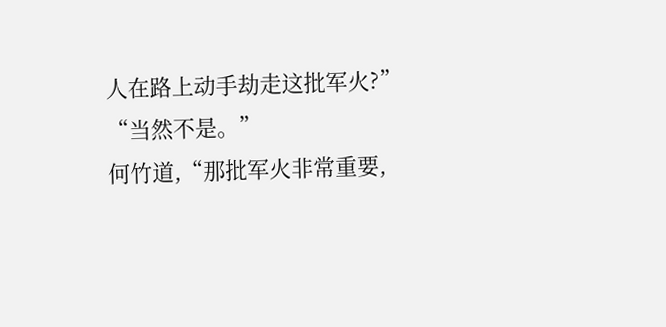人在路上动手劫走这批军火?”
“当然不是。”
何竹道,“那批军火非常重要,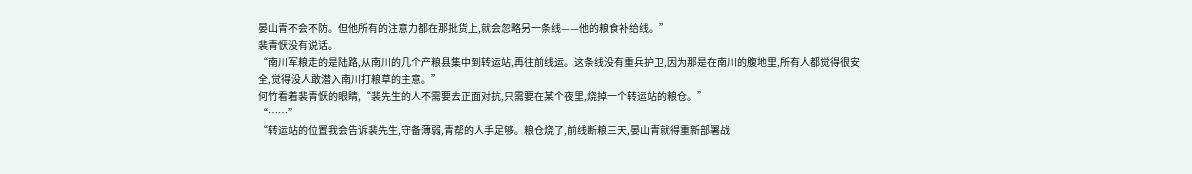晏山青不会不防。但他所有的注意力都在那批货上,就会忽略另一条线——他的粮食补给线。”
裴青恹没有说话。
“南川军粮走的是陆路,从南川的几个产粮县集中到转运站,再往前线运。这条线没有重兵护卫,因为那是在南川的腹地里,所有人都觉得很安全,觉得没人敢潜入南川打粮草的主意。”
何竹看着裴青恹的眼睛,“裴先生的人不需要去正面对抗,只需要在某个夜里,烧掉一个转运站的粮仓。”
“……”
“转运站的位置我会告诉裴先生,守备薄弱,青帮的人手足够。粮仓烧了,前线断粮三天,晏山青就得重新部署战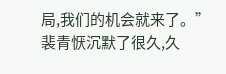局,我们的机会就来了。”
裴青恹沉默了很久,久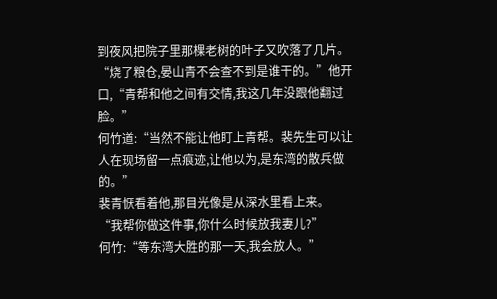到夜风把院子里那棵老树的叶子又吹落了几片。
“烧了粮仓,晏山青不会查不到是谁干的。”他开口,“青帮和他之间有交情,我这几年没跟他翻过脸。”
何竹道:“当然不能让他盯上青帮。裴先生可以让人在现场留一点痕迹,让他以为,是东湾的散兵做的。”
裴青恹看着他,那目光像是从深水里看上来。
“我帮你做这件事,你什么时候放我妻儿?”
何竹:“等东湾大胜的那一天,我会放人。”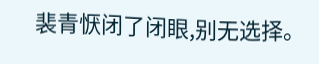裴青恹闭了闭眼,别无选择。